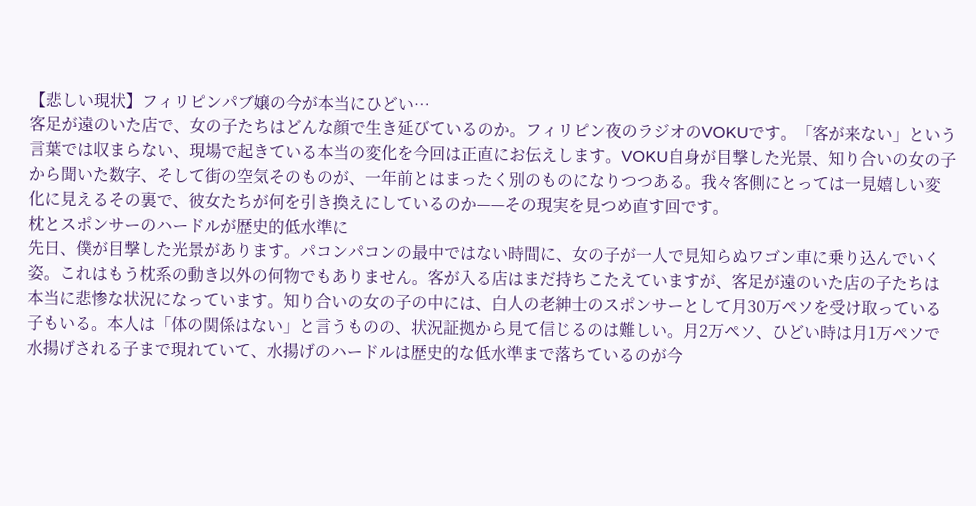【悲しい現状】フィリピンパブ嬢の今が本当にひどい…
客足が遠のいた店で、女の子たちはどんな顔で生き延びているのか。フィリピン夜のラジオのVOKUです。「客が来ない」という言葉では収まらない、現場で起きている本当の変化を今回は正直にお伝えします。VOKU自身が目撃した光景、知り合いの女の子から聞いた数字、そして街の空気そのものが、一年前とはまったく別のものになりつつある。我々客側にとっては一見嬉しい変化に見えるその裏で、彼女たちが何を引き換えにしているのか——その現実を見つめ直す回です。
枕とスポンサーのハードルが歴史的低水準に
先日、僕が目撃した光景があります。パコンパコンの最中ではない時間に、女の子が一人で見知らぬワゴン車に乗り込んでいく姿。これはもう枕系の動き以外の何物でもありません。客が入る店はまだ持ちこたえていますが、客足が遠のいた店の子たちは本当に悲惨な状況になっています。知り合いの女の子の中には、白人の老紳士のスポンサーとして月30万ペソを受け取っている子もいる。本人は「体の関係はない」と言うものの、状況証拠から見て信じるのは難しい。月2万ペソ、ひどい時は月1万ペソで水揚げされる子まで現れていて、水揚げのハードルは歴史的な低水準まで落ちているのが今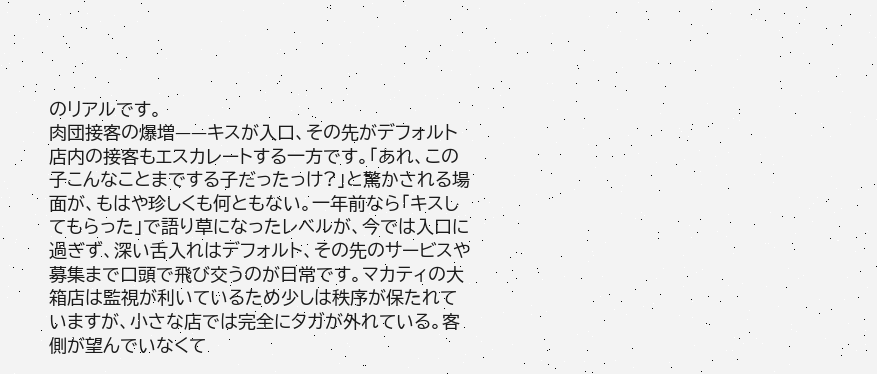のリアルです。
肉団接客の爆増——キスが入口、その先がデフォルト
店内の接客もエスカレートする一方です。「あれ、この子こんなことまでする子だったっけ?」と驚かされる場面が、もはや珍しくも何ともない。一年前なら「キスしてもらった」で語り草になったレベルが、今では入口に過ぎず、深い舌入れはデフォルト、その先のサービスや募集まで口頭で飛び交うのが日常です。マカティの大箱店は監視が利いているため少しは秩序が保たれていますが、小さな店では完全にタガが外れている。客側が望んでいなくて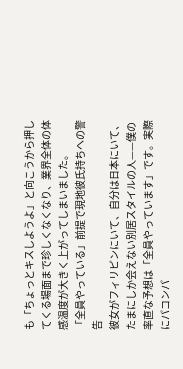も「ちょっとキスしようよ」と向こうから押してくる場面まで珍しくなくなり、業界全体の体感温度が大きく上がってしまいました。
「全員やっている」前提で現地彼氏持ちへの警告
彼女がフィリピンにいて、自分は日本にいて、たまにしか会えない別居スタイルの人——僕の率直な予想は「全員やっています」です。実際にパコンパ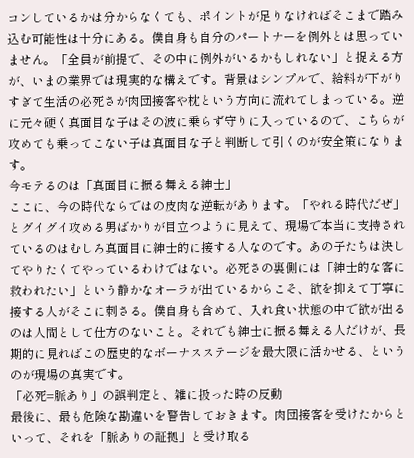コンしているかは分からなくても、ポイントが足りなければそこまで踏み込む可能性は十分にある。僕自身も自分のパートナーを例外とは思っていません。「全員が前提で、その中に例外がいるかもしれない」と捉える方が、いまの業界では現実的な構えです。背景はシンプルで、給料が下がりすぎて生活の必死さが肉団接客や枕という方向に流れてしまっている。逆に元々硬く真面目な子はその波に乗らず守りに入っているので、こちらが攻めても乗ってこない子は真面目な子と判断して引くのが安全策になります。
今モテるのは「真面目に振る舞える紳士」
ここに、今の時代ならではの皮肉な逆転があります。「やれる時代だぜ」とグイグイ攻める男ばかりが目立つように見えて、現場で本当に支持されているのはむしろ真面目に紳士的に接する人なのです。あの子たちは決してやりたくてやっているわけではない。必死さの裏側には「紳士的な客に救われたい」という静かなオーラが出ているからこそ、欲を抑えて丁寧に接する人がそこに刺さる。僕自身も含めて、入れ食い状態の中で欲が出るのは人間として仕方のないこと。それでも紳士に振る舞える人だけが、長期的に見ればこの歴史的なボーナスステージを最大限に活かせる、というのが現場の真実です。
「必死=脈あり」の誤判定と、雑に扱った時の反動
最後に、最も危険な勘違いを警告しておきます。肉団接客を受けたからといって、それを「脈ありの証拠」と受け取る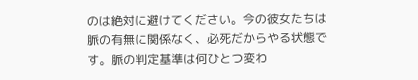のは絶対に避けてください。今の彼女たちは脈の有無に関係なく、必死だからやる状態です。脈の判定基準は何ひとつ変わ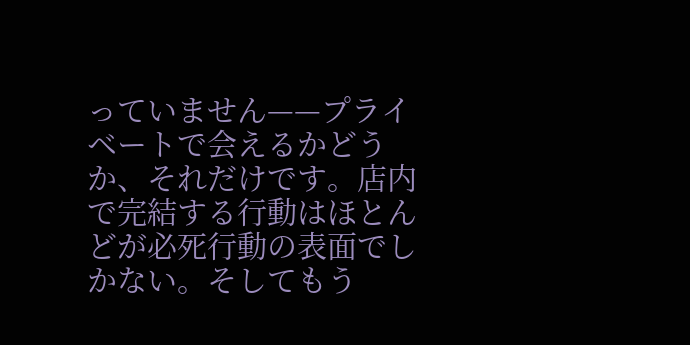っていません——プライベートで会えるかどうか、それだけです。店内で完結する行動はほとんどが必死行動の表面でしかない。そしてもう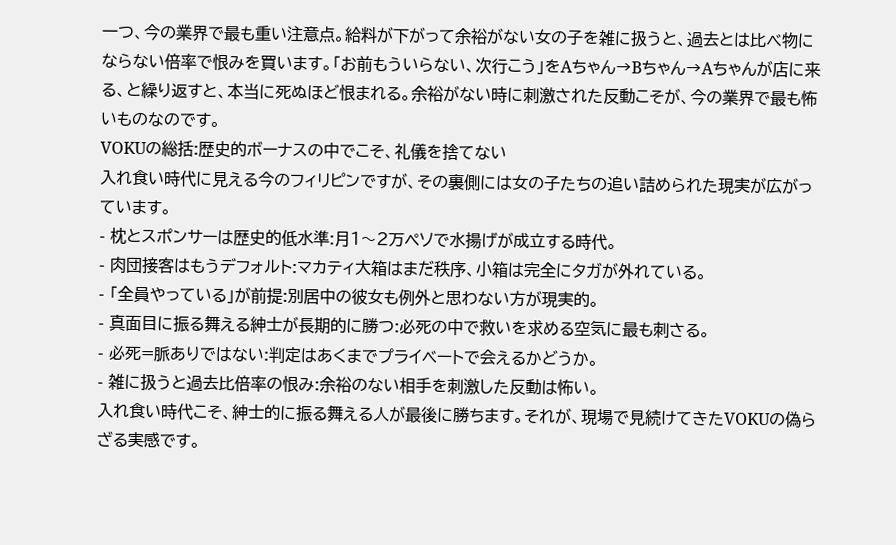一つ、今の業界で最も重い注意点。給料が下がって余裕がない女の子を雑に扱うと、過去とは比べ物にならない倍率で恨みを買います。「お前もういらない、次行こう」をAちゃん→Bちゃん→Aちゃんが店に来る、と繰り返すと、本当に死ぬほど恨まれる。余裕がない時に刺激された反動こそが、今の業界で最も怖いものなのです。
VOKUの総括:歴史的ボーナスの中でこそ、礼儀を捨てない
入れ食い時代に見える今のフィリピンですが、その裏側には女の子たちの追い詰められた現実が広がっています。
- 枕とスポンサーは歴史的低水準:月1〜2万ペソで水揚げが成立する時代。
- 肉団接客はもうデフォルト:マカティ大箱はまだ秩序、小箱は完全にタガが外れている。
- 「全員やっている」が前提:別居中の彼女も例外と思わない方が現実的。
- 真面目に振る舞える紳士が長期的に勝つ:必死の中で救いを求める空気に最も刺さる。
- 必死=脈ありではない:判定はあくまでプライベートで会えるかどうか。
- 雑に扱うと過去比倍率の恨み:余裕のない相手を刺激した反動は怖い。
入れ食い時代こそ、紳士的に振る舞える人が最後に勝ちます。それが、現場で見続けてきたVOKUの偽らざる実感です。